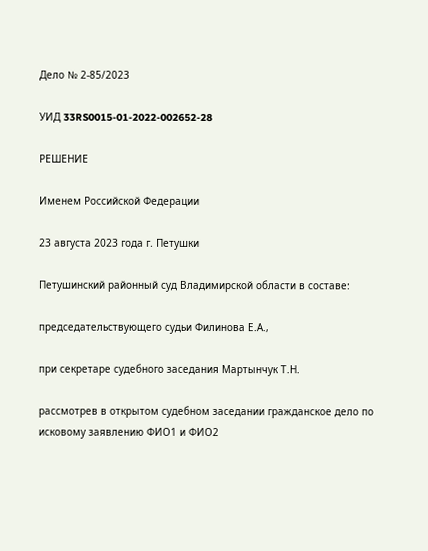Дело № 2-85/2023

УИД 33RS0015-01-2022-002652-28

РЕШЕНИЕ

Именем Российской Федерации

23 августа 2023 года г. Петушки

Петушинский районный суд Владимирской области в составе:

председательствующего судьи Филинова Е.А.,

при секретаре судебного заседания Мартынчук Т.Н.

рассмотрев в открытом судебном заседании гражданское дело по исковому заявлению ФИО1 и ФИО2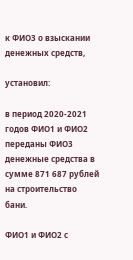к ФИО3 о взыскании денежных средств,

установил:

в период 2020-2021 годов ФИО1 и ФИО2 переданы ФИО3 денежные средства в сумме 871 687 рублей на строительство бани.

ФИО1 и ФИО2 с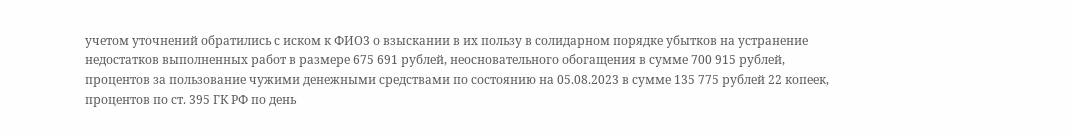учетом уточнений обратились с иском к ФИО3 о взыскании в их пользу в солидарном порядке убытков на устранение недостатков выполненных работ в размере 675 691 рублей, неосновательного обогащения в сумме 700 915 рублей, процентов за пользование чужими денежными средствами по состоянию на 05.08.2023 в сумме 135 775 рублей 22 копеек, процентов по ст. 395 ГК РФ по день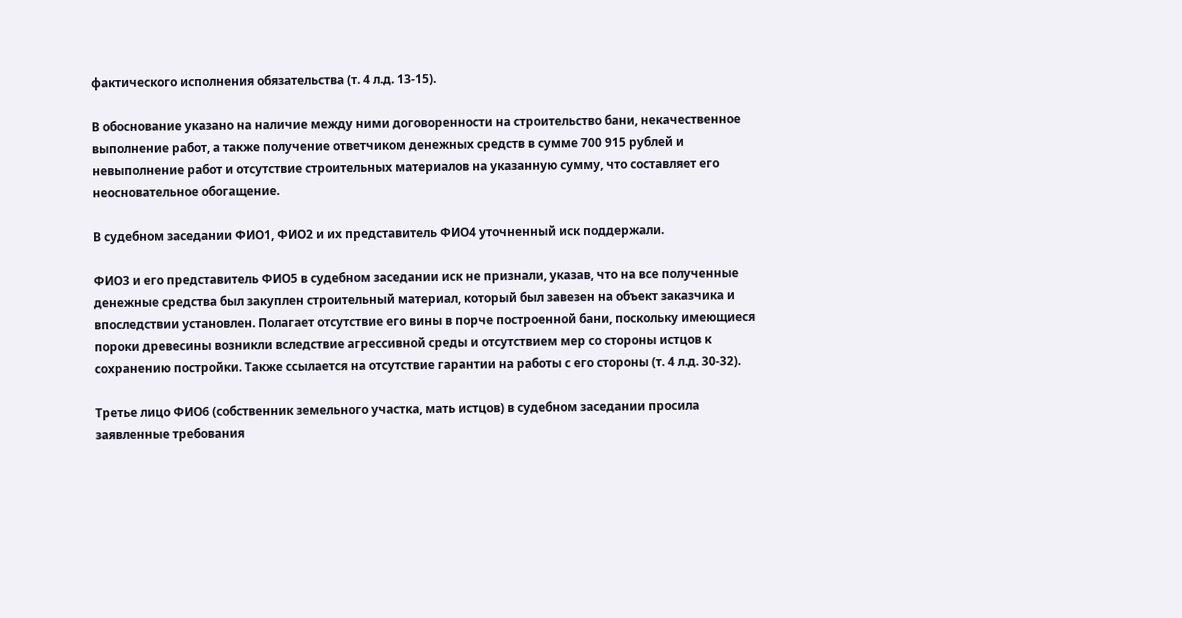фактического исполнения обязательства (т. 4 л.д. 13-15).

В обоснование указано на наличие между ними договоренности на строительство бани, некачественное выполнение работ, а также получение ответчиком денежных средств в сумме 700 915 рублей и невыполнение работ и отсутствие строительных материалов на указанную сумму, что составляет его неосновательное обогащение.

В судебном заседании ФИО1, ФИО2 и их представитель ФИО4 уточненный иск поддержали.

ФИО3 и его представитель ФИО5 в судебном заседании иск не признали, указав, что на все полученные денежные средства был закуплен строительный материал, который был завезен на объект заказчика и впоследствии установлен. Полагает отсутствие его вины в порче построенной бани, поскольку имеющиеся пороки древесины возникли вследствие агрессивной среды и отсутствием мер со стороны истцов к сохранению постройки. Также ссылается на отсутствие гарантии на работы с его стороны (т. 4 л.д. 30-32).

Третье лицо ФИО6 (собственник земельного участка, мать истцов) в судебном заседании просила заявленные требования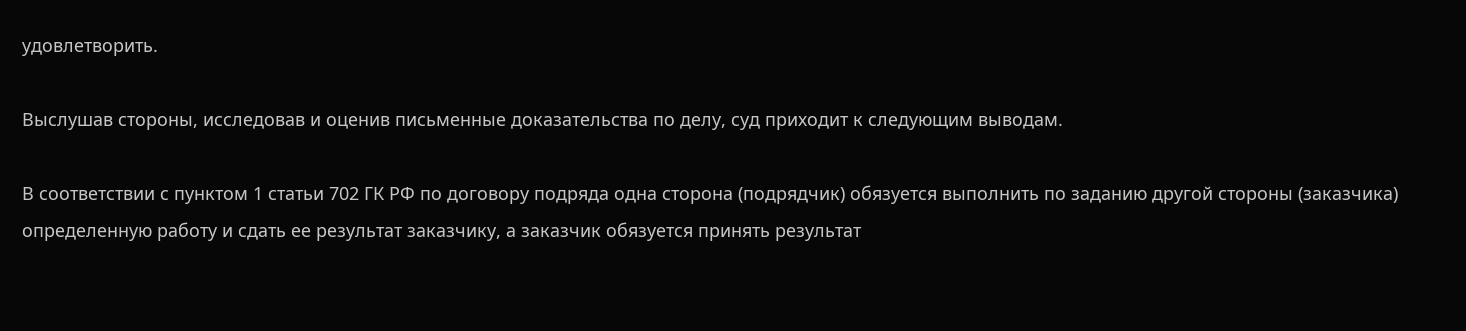удовлетворить.

Выслушав стороны, исследовав и оценив письменные доказательства по делу, суд приходит к следующим выводам.

В соответствии с пунктом 1 статьи 702 ГК РФ по договору подряда одна сторона (подрядчик) обязуется выполнить по заданию другой стороны (заказчика) определенную работу и сдать ее результат заказчику, а заказчик обязуется принять результат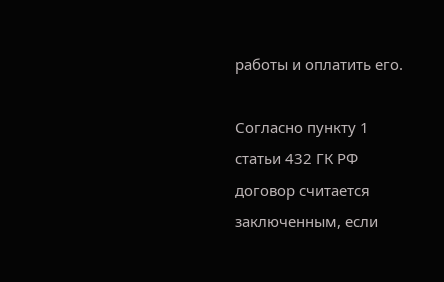работы и оплатить его.

Согласно пункту 1 статьи 432 ГК РФ договор считается заключенным, если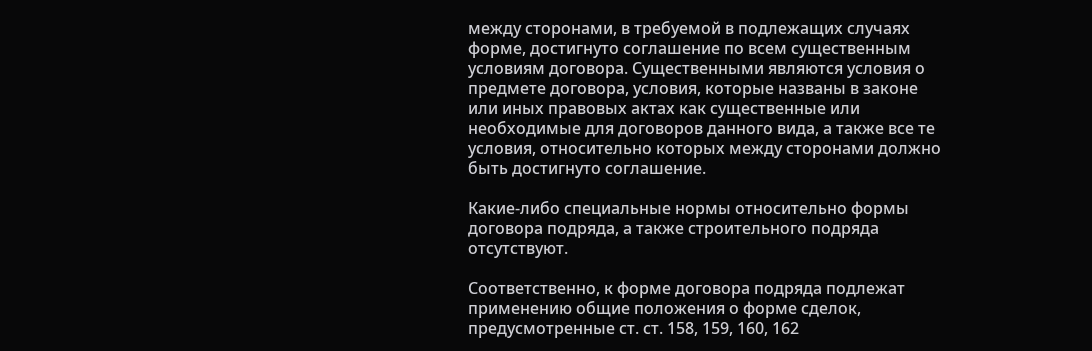между сторонами, в требуемой в подлежащих случаях форме, достигнуто соглашение по всем существенным условиям договора. Существенными являются условия о предмете договора, условия, которые названы в законе или иных правовых актах как существенные или необходимые для договоров данного вида, а также все те условия, относительно которых между сторонами должно быть достигнуто соглашение.

Какие-либо специальные нормы относительно формы договора подряда, а также строительного подряда отсутствуют.

Соответственно, к форме договора подряда подлежат применению общие положения о форме сделок, предусмотренные ст. ст. 158, 159, 160, 162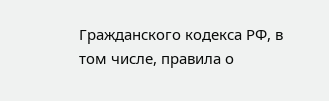Гражданского кодекса РФ, в том числе, правила о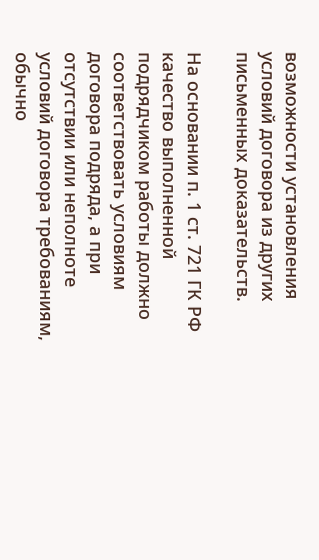возможности установления условий договора из других письменных доказательств.

На основании п. 1 ст. 721 ГК РФ качество выполненной подрядчиком работы должно соответствовать условиям договора подряда, а при отсутствии или неполноте условий договора требованиям, обычно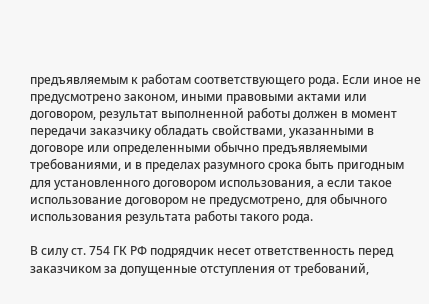предъявляемым к работам соответствующего рода. Если иное не предусмотрено законом, иными правовыми актами или договором, результат выполненной работы должен в момент передачи заказчику обладать свойствами, указанными в договоре или определенными обычно предъявляемыми требованиями, и в пределах разумного срока быть пригодным для установленного договором использования, а если такое использование договором не предусмотрено, для обычного использования результата работы такого рода.

В силу ст. 754 ГК РФ подрядчик несет ответственность перед заказчиком за допущенные отступления от требований,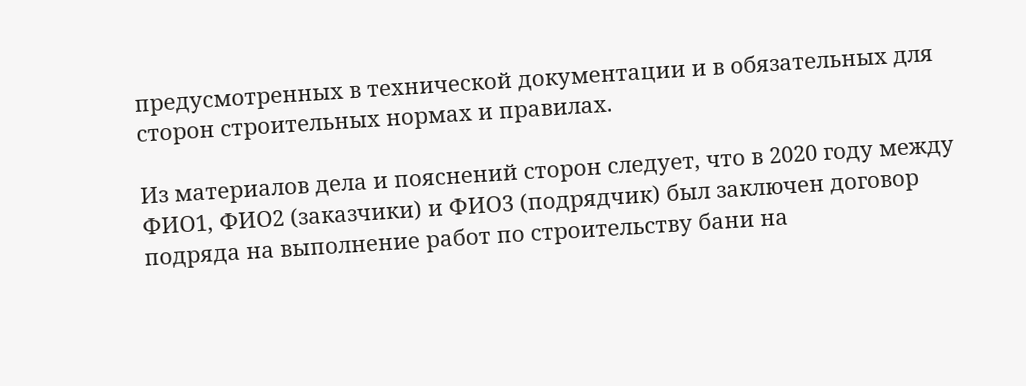предусмотренных в технической документации и в обязательных для сторон строительных нормах и правилах.

Из материалов дела и пояснений сторон следует, что в 2020 году между ФИО1, ФИО2 (заказчики) и ФИО3 (подрядчик) был заключен договор подряда на выполнение работ по строительству бани на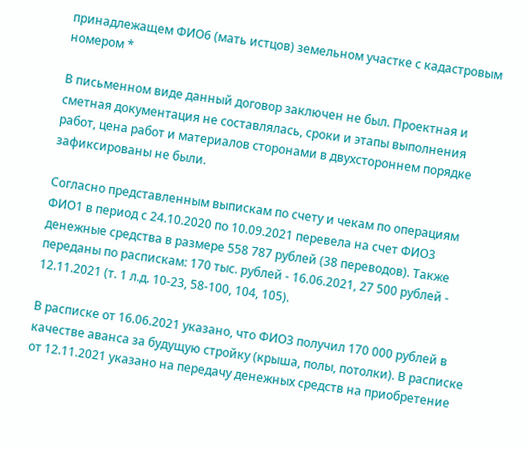принадлежащем ФИО6 (мать истцов) земельном участке с кадастровым номером *

В письменном виде данный договор заключен не был. Проектная и сметная документация не составлялась, сроки и этапы выполнения работ, цена работ и материалов сторонами в двухстороннем порядке зафиксированы не были.

Согласно представленным выпискам по счету и чекам по операциям ФИО1 в период с 24.10.2020 по 10.09.2021 перевела на счет ФИО3 денежные средства в размере 558 787 рублей (38 переводов). Также переданы по распискам: 170 тыс. рублей - 16.06.2021, 27 500 рублей - 12.11.2021 (т. 1 л.д. 10-23, 58-100, 104, 105).

В расписке от 16.06.2021 указано, что ФИО3 получил 170 000 рублей в качестве аванса за будущую стройку (крыша, полы, потолки). В расписке от 12.11.2021 указано на передачу денежных средств на приобретение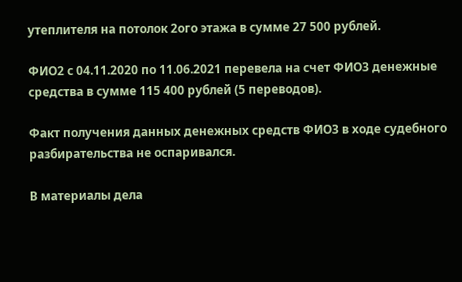утеплителя на потолок 2ого этажа в сумме 27 500 рублей.

ФИО2 с 04.11.2020 по 11.06.2021 перевела на счет ФИО3 денежные средства в сумме 115 400 рублей (5 переводов).

Факт получения данных денежных средств ФИО3 в ходе судебного разбирательства не оспаривался.

В материалы дела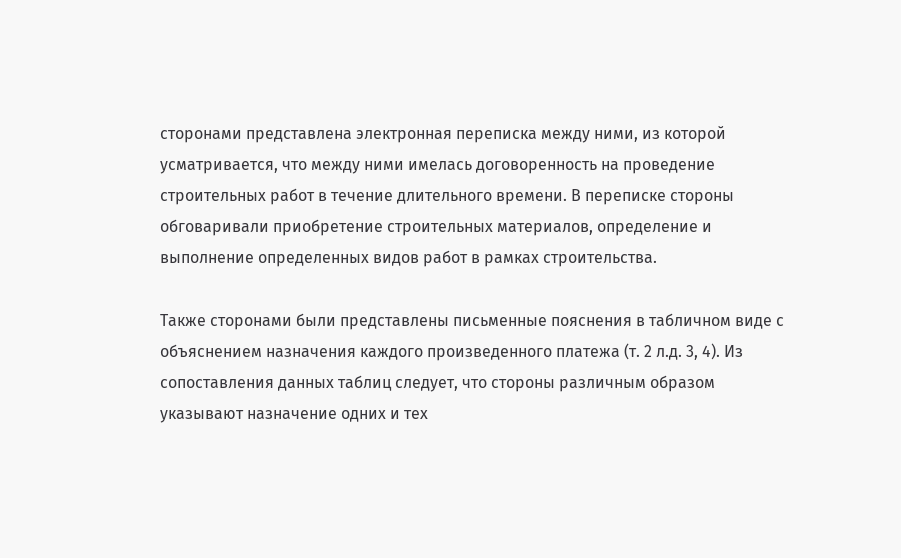сторонами представлена электронная переписка между ними, из которой усматривается, что между ними имелась договоренность на проведение строительных работ в течение длительного времени. В переписке стороны обговаривали приобретение строительных материалов, определение и выполнение определенных видов работ в рамках строительства.

Также сторонами были представлены письменные пояснения в табличном виде с объяснением назначения каждого произведенного платежа (т. 2 л.д. 3, 4). Из сопоставления данных таблиц следует, что стороны различным образом указывают назначение одних и тех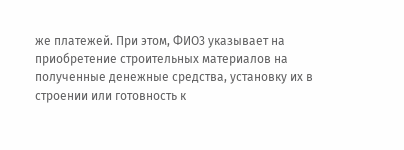же платежей. При этом, ФИО3 указывает на приобретение строительных материалов на полученные денежные средства, установку их в строении или готовность к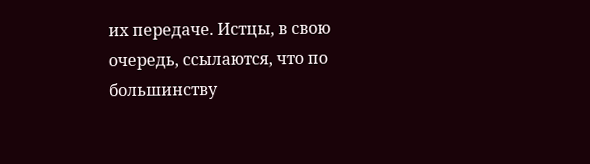их передаче. Истцы, в свою очередь, ссылаются, что по большинству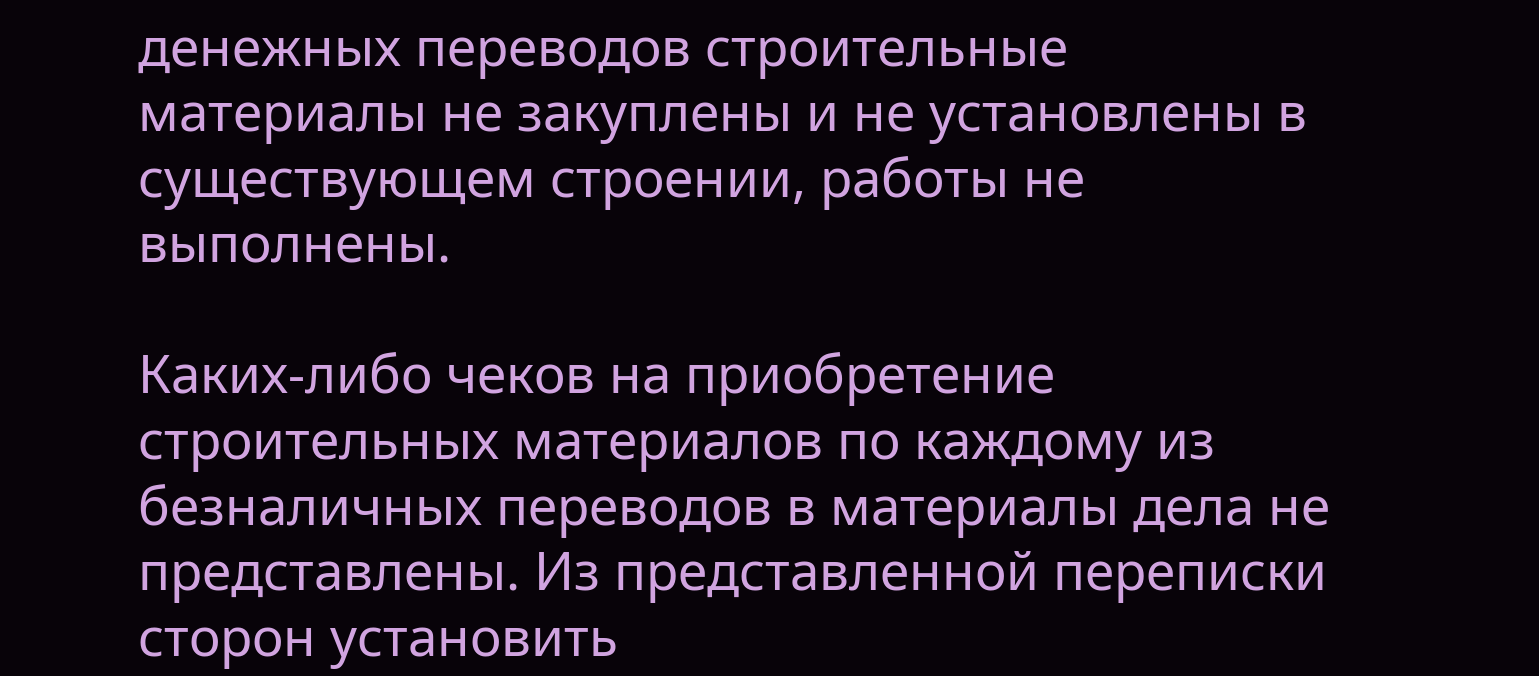денежных переводов строительные материалы не закуплены и не установлены в существующем строении, работы не выполнены.

Каких-либо чеков на приобретение строительных материалов по каждому из безналичных переводов в материалы дела не представлены. Из представленной переписки сторон установить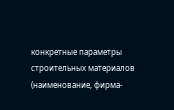конкретные параметры строительных материалов (наименование, фирма-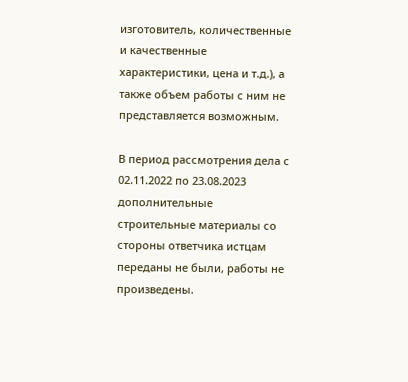изготовитель, количественные и качественные характеристики, цена и т.д.), а также объем работы с ним не представляется возможным.

В период рассмотрения дела с 02.11.2022 по 23.08.2023 дополнительные строительные материалы со стороны ответчика истцам переданы не были, работы не произведены.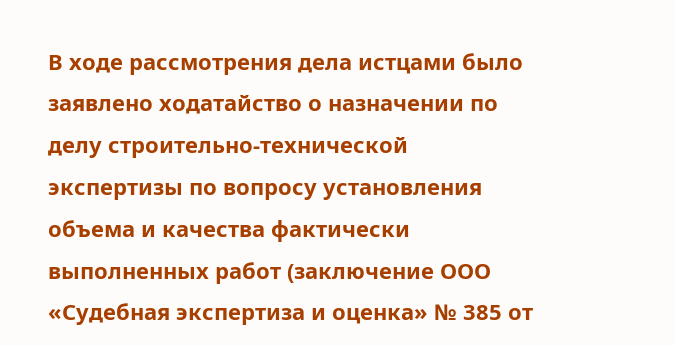В ходе рассмотрения дела истцами было заявлено ходатайство о назначении по делу строительно-технической экспертизы по вопросу установления объема и качества фактически выполненных работ (заключение ООО «Судебная экспертиза и оценка» № 385 от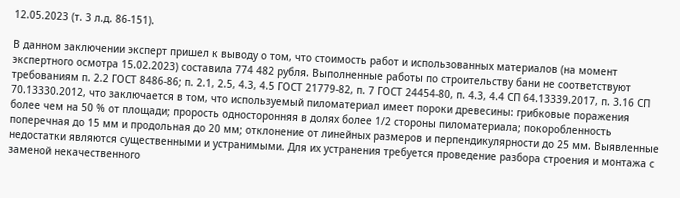12.05.2023 (т. 3 л.д. 86-151).

В данном заключении эксперт пришел к выводу о том, что стоимость работ и использованных материалов (на момент экспертного осмотра 15.02.2023) составила 774 482 рубля. Выполненные работы по строительству бани не соответствуют требованиям п. 2.2 ГОСТ 8486-86; п. 2.1, 2.5, 4.3, 4.5 ГОСТ 21779-82, п. 7 ГОСТ 24454-80, п. 4.3, 4.4 СП 64.13339.2017, п. 3.16 СП 70.13330.2012, что заключается в том, что используемый пиломатериал имеет пороки древесины: грибковые поражения более чем на 50 % от площади; прорость односторонняя в долях более 1/2 стороны пиломатериала; покоробленность поперечная до 15 мм и продольная до 20 мм; отклонение от линейных размеров и перпендикулярности до 25 мм. Выявленные недостатки являются существенными и устранимыми. Для их устранения требуется проведение разбора строения и монтажа с заменой некачественного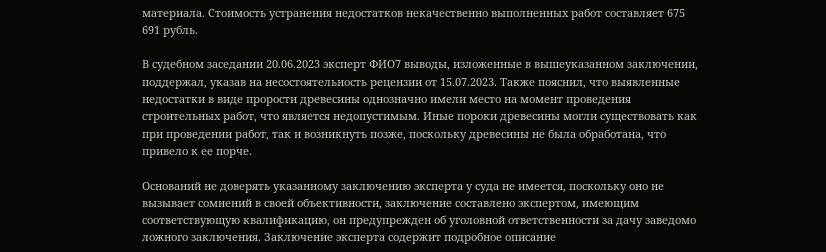материала. Стоимость устранения недостатков некачественно выполненных работ составляет 675 691 рубль.

В судебном заседании 20.06.2023 эксперт ФИО7 выводы, изложенные в вышеуказанном заключении, поддержал, указав на несостоятельность рецензии от 15.07.2023. Также пояснил, что выявленные недостатки в виде прорости древесины однозначно имели место на момент проведения строительных работ, что является недопустимым. Иные пороки древесины могли существовать как при проведении работ, так и возникнуть позже, поскольку древесины не была обработана, что привело к ее порче.

Оснований не доверять указанному заключению эксперта у суда не имеется, поскольку оно не вызывает сомнений в своей объективности, заключение составлено экспертом, имеющим соответствующую квалификацию, он предупрежден об уголовной ответственности за дачу заведомо ложного заключения. Заключение эксперта содержит подробное описание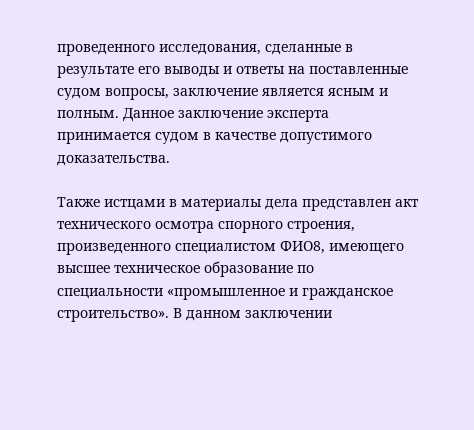проведенного исследования, сделанные в результате его выводы и ответы на поставленные судом вопросы, заключение является ясным и полным. Данное заключение эксперта принимается судом в качестве допустимого доказательства.

Также истцами в материалы дела представлен акт технического осмотра спорного строения, произведенного специалистом ФИО8, имеющего высшее техническое образование по специальности «промышленное и гражданское строительство». В данном заключении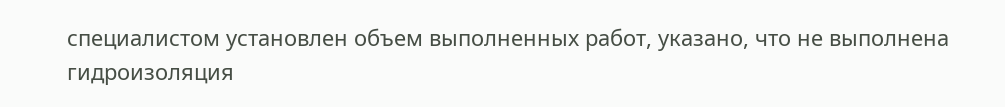специалистом установлен объем выполненных работ, указано, что не выполнена гидроизоляция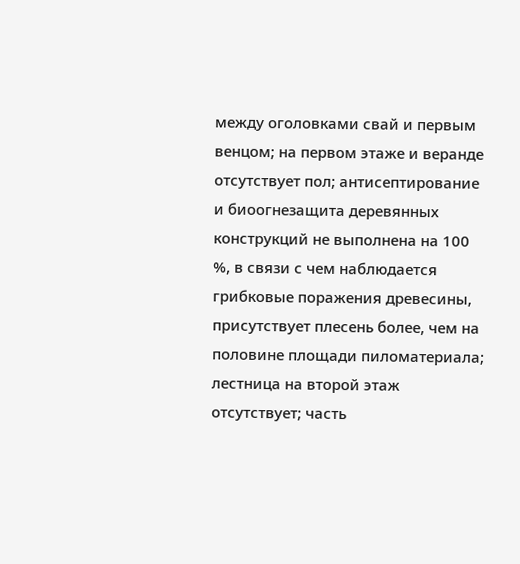между оголовками свай и первым венцом; на первом этаже и веранде отсутствует пол; антисептирование и биоогнезащита деревянных конструкций не выполнена на 100 %, в связи с чем наблюдается грибковые поражения древесины, присутствует плесень более, чем на половине площади пиломатериала; лестница на второй этаж отсутствует; часть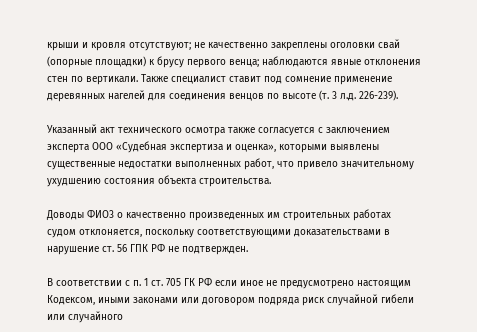крыши и кровля отсутствуют; не качественно закреплены оголовки свай (опорные площадки) к брусу первого венца; наблюдаются явные отклонения стен по вертикали. Также специалист ставит под сомнение применение деревянных нагелей для соединения венцов по высоте (т. 3 л.д. 226-239).

Указанный акт технического осмотра также согласуется с заключением эксперта ООО «Судебная экспертиза и оценка», которыми выявлены существенные недостатки выполненных работ, что привело значительному ухудшению состояния объекта строительства.

Доводы ФИО3 о качественно произведенных им строительных работах судом отклоняется, поскольку соответствующими доказательствами в нарушение ст. 56 ГПК РФ не подтвержден.

В соответствии с п. 1 ст. 705 ГК РФ если иное не предусмотрено настоящим Кодексом, иными законами или договором подряда риск случайной гибели или случайного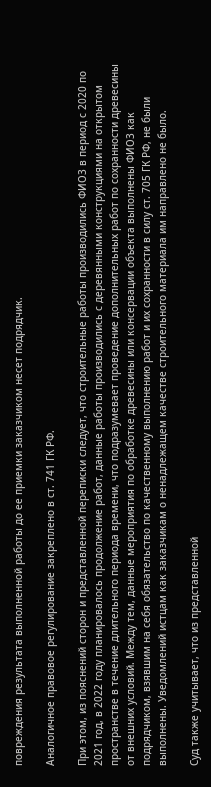повреждения результата выполненной работы до ее приемки заказчиком несет подрядчик.

Аналогичное правовое регулирование закреплено в ст. 741 ГК РФ.

При этом, из пояснений сторон и представленной переписки следует, что строительные работы производились ФИО3 в период с 2020 по 2021 год, в 2022 году планировалось продолжение работ, данные работы производились с деревянными конструкциями на открытом пространстве в течение длительного периода времени, что подразумевает проведение дополнительных работ по сохранности древесины от внешних условий. Между тем, данные мероприятия по обработке древесины или консервации объекта выполнены ФИО3 как подрядчиком, взявшим на себя обязательство по качественному выполнению работ и их сохранности в силу ст. 705 ГК РФ, не были выполнены. Уведомлений истцам как заказчикам о ненадлежащем качестве строительного материала им направлено не было.

Суд также учитывает, что из представленной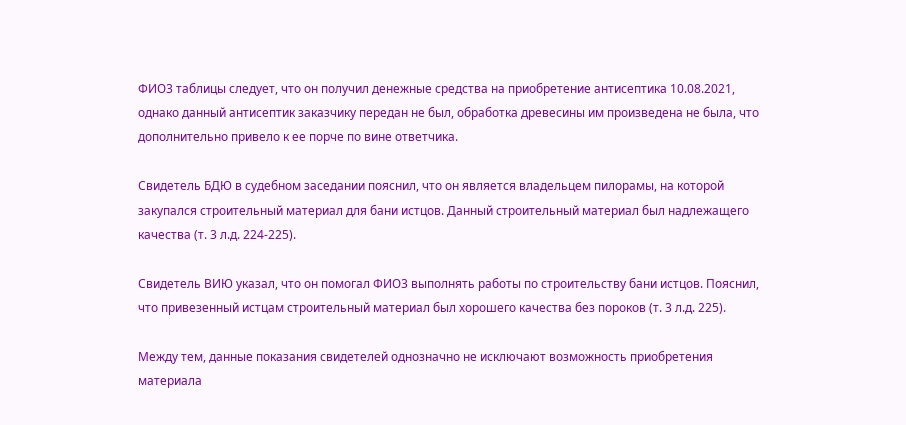ФИО3 таблицы следует, что он получил денежные средства на приобретение антисептика 10.08.2021, однако данный антисептик заказчику передан не был, обработка древесины им произведена не была, что дополнительно привело к ее порче по вине ответчика.

Свидетель БДЮ в судебном заседании пояснил, что он является владельцем пилорамы, на которой закупался строительный материал для бани истцов. Данный строительный материал был надлежащего качества (т. 3 л.д. 224-225).

Свидетель ВИЮ указал, что он помогал ФИО3 выполнять работы по строительству бани истцов. Пояснил, что привезенный истцам строительный материал был хорошего качества без пороков (т. 3 л.д. 225).

Между тем, данные показания свидетелей однозначно не исключают возможность приобретения материала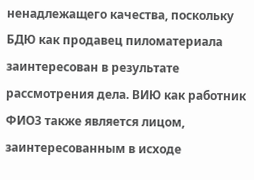ненадлежащего качества, поскольку БДЮ как продавец пиломатериала заинтересован в результате рассмотрения дела. ВИЮ как работник ФИО3 также является лицом, заинтересованным в исходе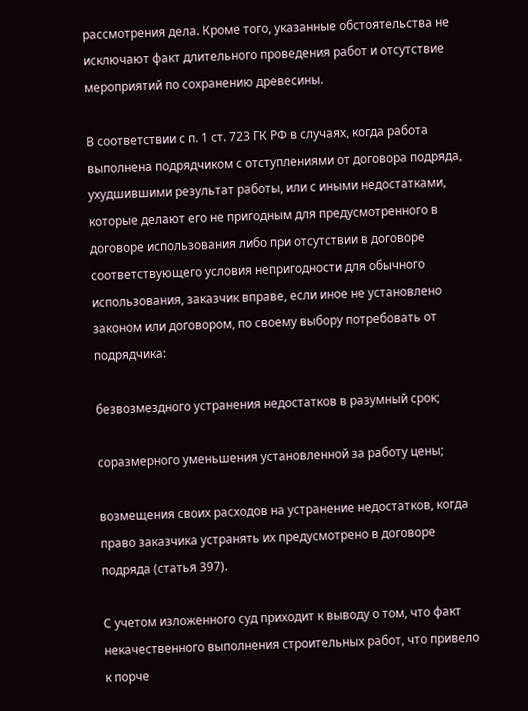рассмотрения дела. Кроме того, указанные обстоятельства не исключают факт длительного проведения работ и отсутствие мероприятий по сохранению древесины.

В соответствии с п. 1 ст. 723 ГК РФ в случаях, когда работа выполнена подрядчиком с отступлениями от договора подряда, ухудшившими результат работы, или с иными недостатками, которые делают его не пригодным для предусмотренного в договоре использования либо при отсутствии в договоре соответствующего условия непригодности для обычного использования, заказчик вправе, если иное не установлено законом или договором, по своему выбору потребовать от подрядчика:

безвозмездного устранения недостатков в разумный срок;

соразмерного уменьшения установленной за работу цены;

возмещения своих расходов на устранение недостатков, когда право заказчика устранять их предусмотрено в договоре подряда (статья 397).

С учетом изложенного суд приходит к выводу о том, что факт некачественного выполнения строительных работ, что привело к порче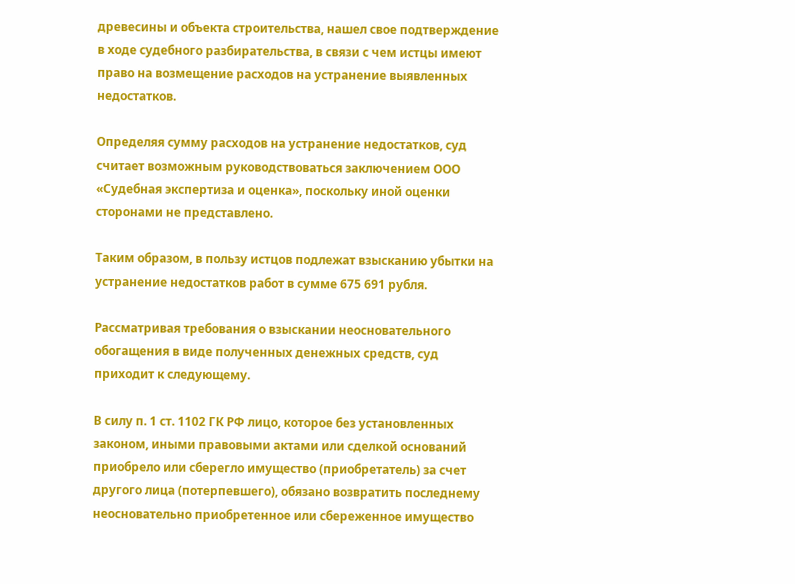древесины и объекта строительства, нашел свое подтверждение в ходе судебного разбирательства, в связи с чем истцы имеют право на возмещение расходов на устранение выявленных недостатков.

Определяя сумму расходов на устранение недостатков, суд считает возможным руководствоваться заключением ООО «Судебная экспертиза и оценка», поскольку иной оценки сторонами не представлено.

Таким образом, в пользу истцов подлежат взысканию убытки на устранение недостатков работ в сумме 675 691 рубля.

Рассматривая требования о взыскании неосновательного обогащения в виде полученных денежных средств, суд приходит к следующему.

В силу п. 1 ст. 1102 ГК РФ лицо, которое без установленных законом, иными правовыми актами или сделкой оснований приобрело или сберегло имущество (приобретатель) за счет другого лица (потерпевшего), обязано возвратить последнему неосновательно приобретенное или сбереженное имущество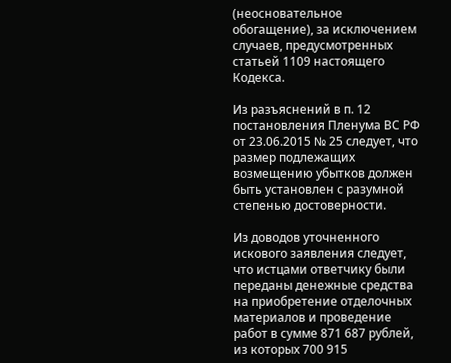(неосновательное обогащение), за исключением случаев, предусмотренных статьей 1109 настоящего Кодекса.

Из разъяснений в п. 12 постановления Пленума ВС РФ от 23.06.2015 № 25 следует, что размер подлежащих возмещению убытков должен быть установлен с разумной степенью достоверности.

Из доводов уточненного искового заявления следует, что истцами ответчику были переданы денежные средства на приобретение отделочных материалов и проведение работ в сумме 871 687 рублей, из которых 700 915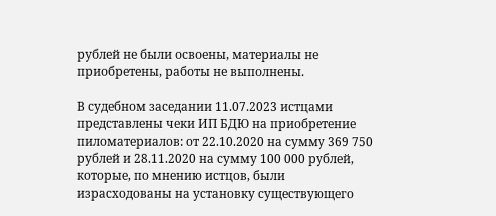рублей не были освоены, материалы не приобретены, работы не выполнены.

В судебном заседании 11.07.2023 истцами представлены чеки ИП БДЮ на приобретение пиломатериалов: от 22.10.2020 на сумму 369 750 рублей и 28.11.2020 на сумму 100 000 рублей, которые, по мнению истцов, были израсходованы на установку существующего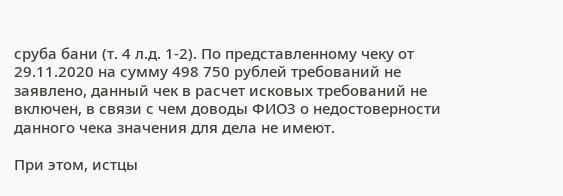сруба бани (т. 4 л.д. 1-2). По представленному чеку от 29.11.2020 на сумму 498 750 рублей требований не заявлено, данный чек в расчет исковых требований не включен, в связи с чем доводы ФИО3 о недостоверности данного чека значения для дела не имеют.

При этом, истцы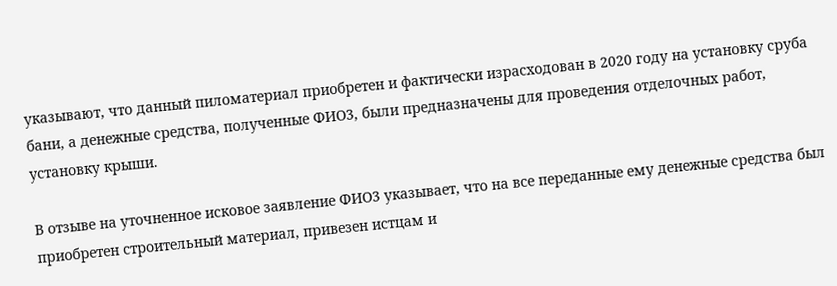указывают, что данный пиломатериал приобретен и фактически израсходован в 2020 году на установку сруба бани, а денежные средства, полученные ФИО3, были предназначены для проведения отделочных работ, установку крыши.

В отзыве на уточненное исковое заявление ФИО3 указывает, что на все переданные ему денежные средства был приобретен строительный материал, привезен истцам и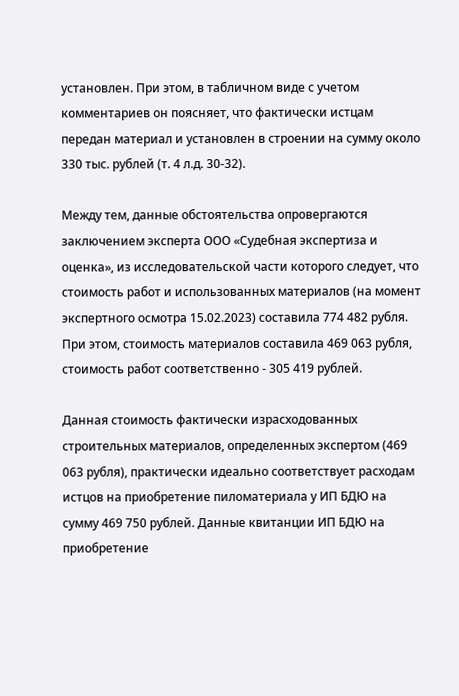установлен. При этом, в табличном виде с учетом комментариев он поясняет, что фактически истцам передан материал и установлен в строении на сумму около 330 тыс. рублей (т. 4 л.д. 30-32).

Между тем, данные обстоятельства опровергаются заключением эксперта ООО «Судебная экспертиза и оценка», из исследовательской части которого следует, что стоимость работ и использованных материалов (на момент экспертного осмотра 15.02.2023) составила 774 482 рубля. При этом, стоимость материалов составила 469 063 рубля, стоимость работ соответственно - 305 419 рублей.

Данная стоимость фактически израсходованных строительных материалов, определенных экспертом (469 063 рубля), практически идеально соответствует расходам истцов на приобретение пиломатериала у ИП БДЮ на сумму 469 750 рублей. Данные квитанции ИП БДЮ на приобретение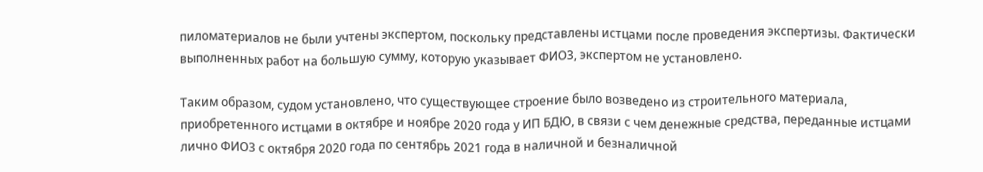пиломатериалов не были учтены экспертом, поскольку представлены истцами после проведения экспертизы. Фактически выполненных работ на большую сумму, которую указывает ФИО3, экспертом не установлено.

Таким образом, судом установлено, что существующее строение было возведено из строительного материала, приобретенного истцами в октябре и ноябре 2020 года у ИП БДЮ, в связи с чем денежные средства, переданные истцами лично ФИО3 с октября 2020 года по сентябрь 2021 года в наличной и безналичной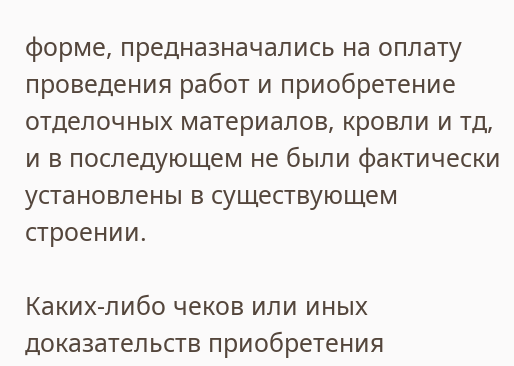форме, предназначались на оплату проведения работ и приобретение отделочных материалов, кровли и тд, и в последующем не были фактически установлены в существующем строении.

Каких-либо чеков или иных доказательств приобретения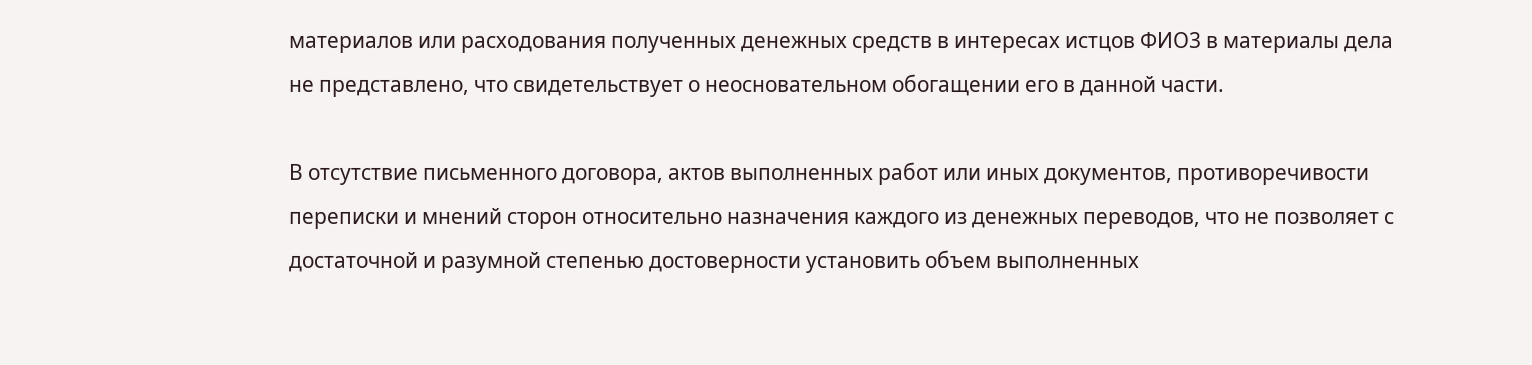материалов или расходования полученных денежных средств в интересах истцов ФИО3 в материалы дела не представлено, что свидетельствует о неосновательном обогащении его в данной части.

В отсутствие письменного договора, актов выполненных работ или иных документов, противоречивости переписки и мнений сторон относительно назначения каждого из денежных переводов, что не позволяет с достаточной и разумной степенью достоверности установить объем выполненных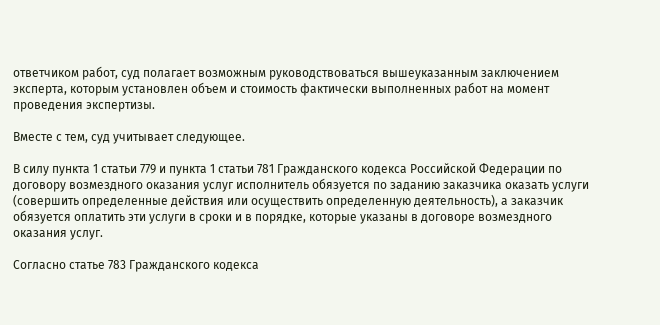ответчиком работ, суд полагает возможным руководствоваться вышеуказанным заключением эксперта, которым установлен объем и стоимость фактически выполненных работ на момент проведения экспертизы.

Вместе с тем, суд учитывает следующее.

В силу пункта 1 статьи 779 и пункта 1 статьи 781 Гражданского кодекса Российской Федерации по договору возмездного оказания услуг исполнитель обязуется по заданию заказчика оказать услуги (совершить определенные действия или осуществить определенную деятельность), а заказчик обязуется оплатить эти услуги в сроки и в порядке, которые указаны в договоре возмездного оказания услуг.

Согласно статье 783 Гражданского кодекса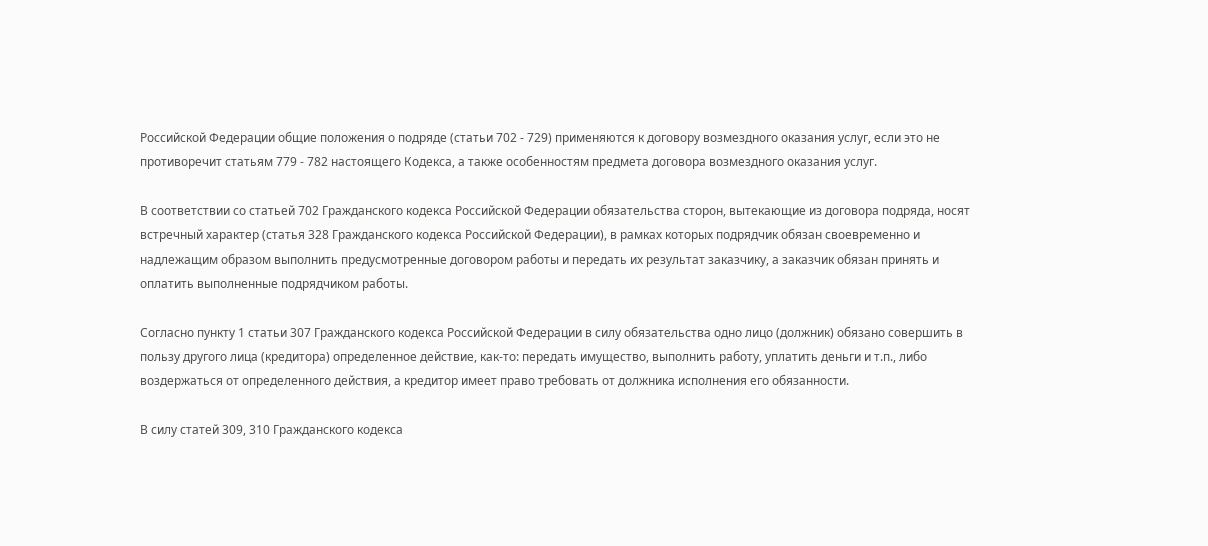Российской Федерации общие положения о подряде (статьи 702 - 729) применяются к договору возмездного оказания услуг, если это не противоречит статьям 779 - 782 настоящего Кодекса, а также особенностям предмета договора возмездного оказания услуг.

В соответствии со статьей 702 Гражданского кодекса Российской Федерации обязательства сторон, вытекающие из договора подряда, носят встречный характер (статья 328 Гражданского кодекса Российской Федерации), в рамках которых подрядчик обязан своевременно и надлежащим образом выполнить предусмотренные договором работы и передать их результат заказчику, а заказчик обязан принять и оплатить выполненные подрядчиком работы.

Согласно пункту 1 статьи 307 Гражданского кодекса Российской Федерации в силу обязательства одно лицо (должник) обязано совершить в пользу другого лица (кредитора) определенное действие, как-то: передать имущество, выполнить работу, уплатить деньги и т.п., либо воздержаться от определенного действия, а кредитор имеет право требовать от должника исполнения его обязанности.

В силу статей 309, 310 Гражданского кодекса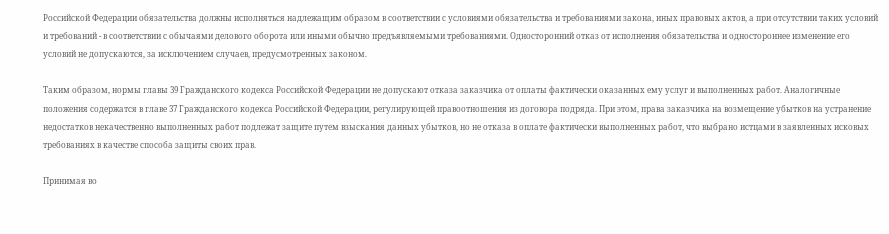Российской Федерации обязательства должны исполняться надлежащим образом в соответствии с условиями обязательства и требованиями закона, иных правовых актов, а при отсутствии таких условий и требований - в соответствии с обычаями делового оборота или иными обычно предъявляемыми требованиями. Односторонний отказ от исполнения обязательства и одностороннее изменение его условий не допускаются, за исключением случаев, предусмотренных законом.

Таким образом, нормы главы 39 Гражданского кодекса Российской Федерации не допускают отказа заказчика от оплаты фактически оказанных ему услуг и выполненных работ. Аналогичные положения содержатся в главе 37 Гражданского кодекса Российской Федерации, регулирующей правоотношения из договора подряда. При этом, права заказчика на возмещение убытков на устранение недостатков некачественно выполненных работ подлежат защите путем взыскания данных убытков, но не отказа в оплате фактически выполненных работ, что выбрано истцами в заявленных исковых требованиях в качестве способа защиты своих прав.

Принимая во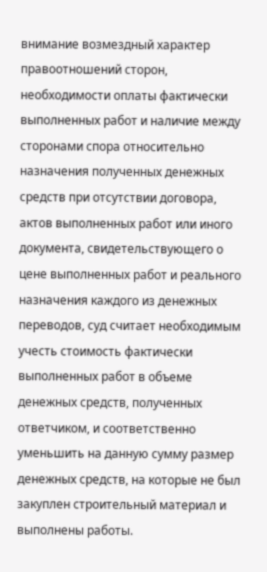внимание возмездный характер правоотношений сторон, необходимости оплаты фактически выполненных работ и наличие между сторонами спора относительно назначения полученных денежных средств при отсутствии договора, актов выполненных работ или иного документа, свидетельствующего о цене выполненных работ и реального назначения каждого из денежных переводов, суд считает необходимым учесть стоимость фактически выполненных работ в объеме денежных средств, полученных ответчиком, и соответственно уменьшить на данную сумму размер денежных средств, на которые не был закуплен строительный материал и выполнены работы.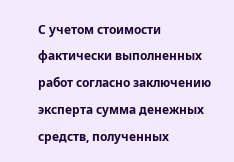С учетом стоимости фактически выполненных работ согласно заключению эксперта сумма денежных средств, полученных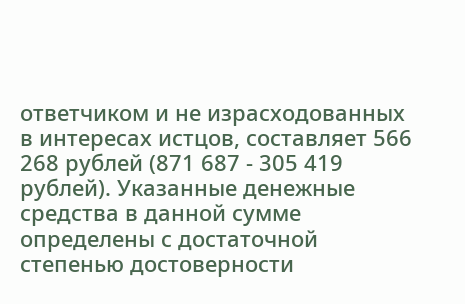ответчиком и не израсходованных в интересах истцов, составляет 566 268 рублей (871 687 - 305 419 рублей). Указанные денежные средства в данной сумме определены с достаточной степенью достоверности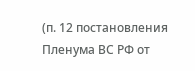(п. 12 постановления Пленума ВС РФ от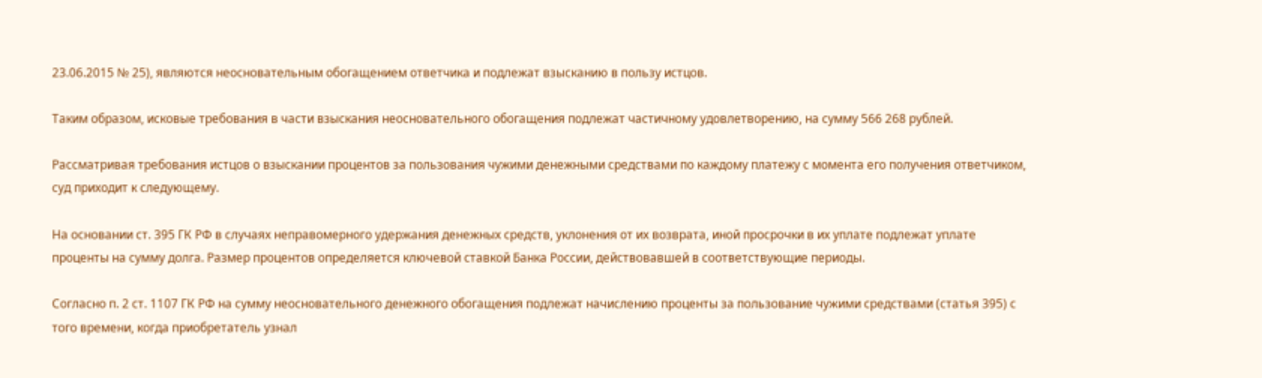23.06.2015 № 25), являются неосновательным обогащением ответчика и подлежат взысканию в пользу истцов.

Таким образом, исковые требования в части взыскания неосновательного обогащения подлежат частичному удовлетворению, на сумму 566 268 рублей.

Рассматривая требования истцов о взыскании процентов за пользования чужими денежными средствами по каждому платежу с момента его получения ответчиком, суд приходит к следующему.

На основании ст. 395 ГК РФ в случаях неправомерного удержания денежных средств, уклонения от их возврата, иной просрочки в их уплате подлежат уплате проценты на сумму долга. Размер процентов определяется ключевой ставкой Банка России, действовавшей в соответствующие периоды.

Согласно п. 2 ст. 1107 ГК РФ на сумму неосновательного денежного обогащения подлежат начислению проценты за пользование чужими средствами (статья 395) с того времени, когда приобретатель узнал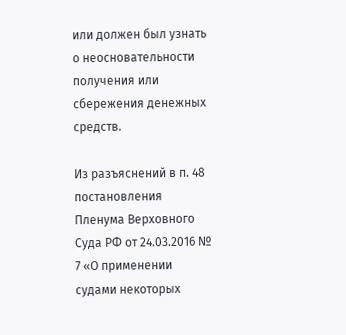или должен был узнать о неосновательности получения или сбережения денежных средств.

Из разъяснений в п. 48 постановления Пленума Верховного Суда РФ от 24.03.2016 № 7 «О применении судами некоторых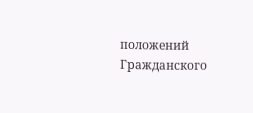положений Гражданского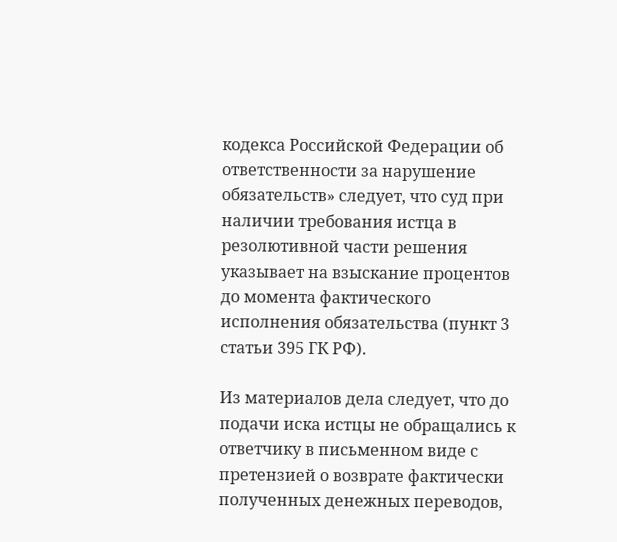кодекса Российской Федерации об ответственности за нарушение обязательств» следует, что суд при наличии требования истца в резолютивной части решения указывает на взыскание процентов до момента фактического исполнения обязательства (пункт 3 статьи 395 ГК РФ).

Из материалов дела следует, что до подачи иска истцы не обращались к ответчику в письменном виде с претензией о возврате фактически полученных денежных переводов,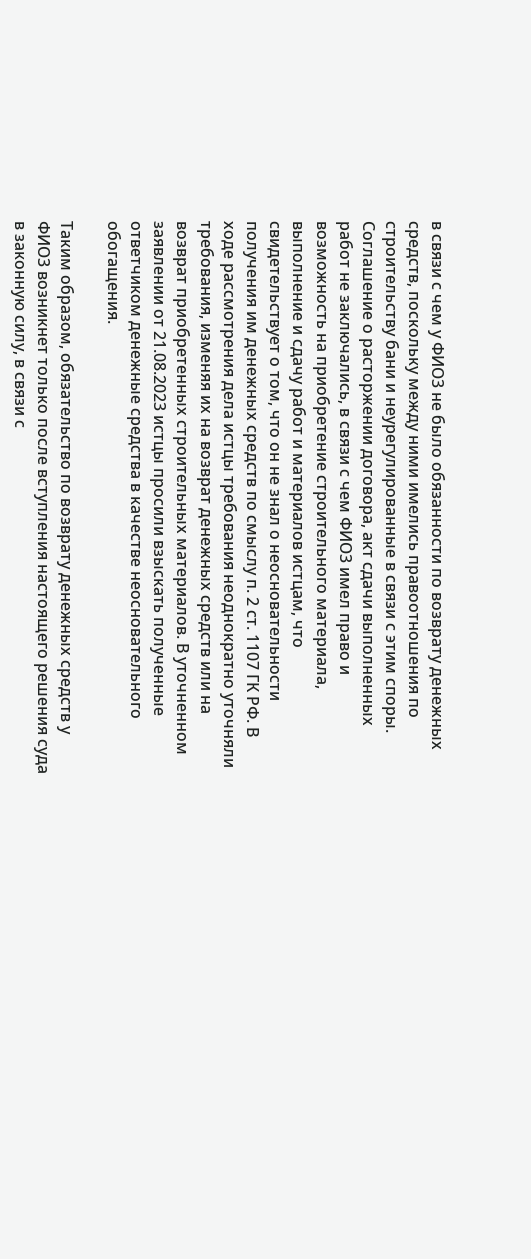в связи с чем у ФИО3 не было обязанности по возврату денежных средств, поскольку между ними имелись правоотношения по строительству бани и неурегулированные в связи с этим споры. Соглашение о расторжении договора, акт сдачи выполненных работ не заключались, в связи с чем ФИО3 имел право и возможность на приобретение строительного материала, выполнение и сдачу работ и материалов истцам, что свидетельствует о том, что он не знал о неосновательности получения им денежных средств по смыслу п. 2 ст. 1107 ГК РФ. В ходе рассмотрения дела истцы требования неоднократно уточняли требования, изменяя их на возврат денежных средств или на возврат приобретенных строительных материалов. В уточненном заявлении от 21.08.2023 истцы просили взыскать полученные ответчиком денежные средства в качестве неосновательного обогащения.

Таким образом, обязательство по возврату денежных средств у ФИО3 возникнет только после вступления настоящего решения суда в законную силу, в связи с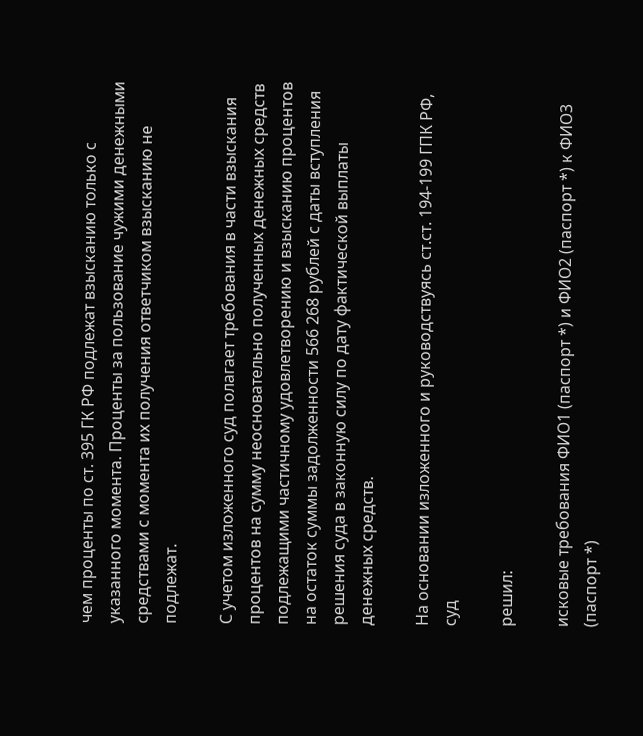чем проценты по ст. 395 ГК РФ подлежат взысканию только с указанного момента. Проценты за пользование чужими денежными средствами с момента их получения ответчиком взысканию не подлежат.

С учетом изложенного суд полагает требования в части взыскания процентов на сумму неосновательно полученных денежных средств подлежащими частичному удовлетворению и взысканию процентов на остаток суммы задолженности 566 268 рублей с даты вступления решения суда в законную силу по дату фактической выплаты денежных средств.

На основании изложенного и руководствуясь ст.ст. 194-199 ГПК РФ, суд

решил:

исковые требования ФИО1 (паспорт *) и ФИО2 (паспорт *) к ФИО3 (паспорт *)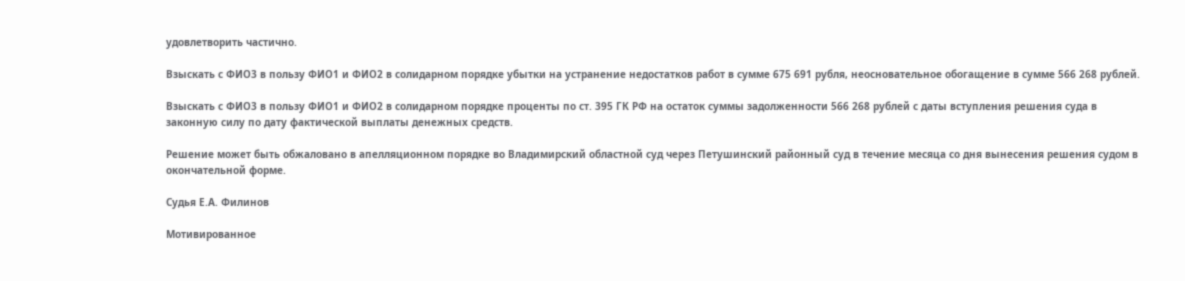удовлетворить частично.

Взыскать с ФИО3 в пользу ФИО1 и ФИО2 в солидарном порядке убытки на устранение недостатков работ в сумме 675 691 рубля, неосновательное обогащение в сумме 566 268 рублей.

Взыскать с ФИО3 в пользу ФИО1 и ФИО2 в солидарном порядке проценты по ст. 395 ГК РФ на остаток суммы задолженности 566 268 рублей с даты вступления решения суда в законную силу по дату фактической выплаты денежных средств.

Решение может быть обжаловано в апелляционном порядке во Владимирский областной суд через Петушинский районный суд в течение месяца со дня вынесения решения судом в окончательной форме.

Судья Е.А. Филинов

Мотивированное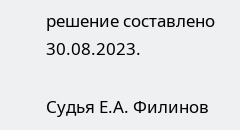решение составлено 30.08.2023.

Судья Е.А. Филинов